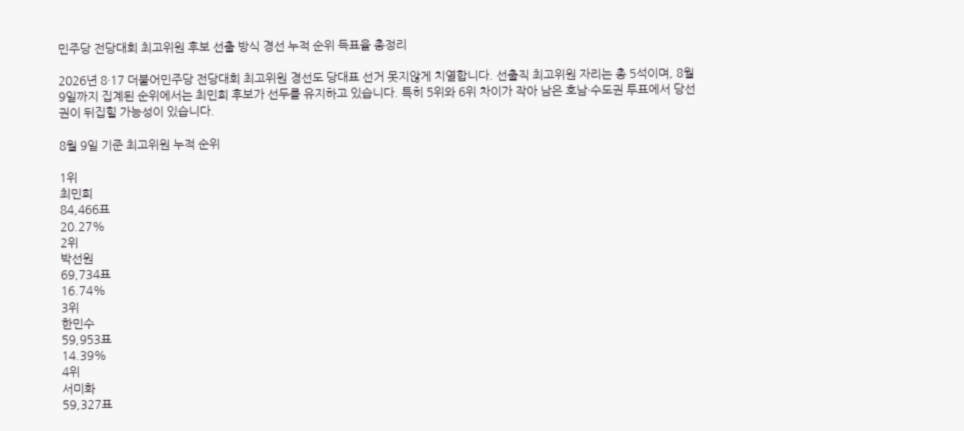민주당 전당대회 최고위원 후보 선출 방식 경선 누적 순위 득표율 총정리

2026년 8·17 더불어민주당 전당대회 최고위원 경선도 당대표 선거 못지않게 치열합니다. 선출직 최고위원 자리는 총 5석이며, 8월 9일까지 집계된 순위에서는 최민희 후보가 선두를 유지하고 있습니다. 특히 5위와 6위 차이가 작아 남은 호남·수도권 투표에서 당선권이 뒤집힐 가능성이 있습니다.

8월 9일 기준 최고위원 누적 순위

1위
최민희
84,466표
20.27%
2위
박선원
69,734표
16.74%
3위
한민수
59,953표
14.39%
4위
서미화
59,327표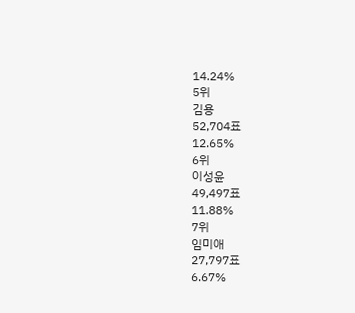14.24%
5위
김용
52,704표
12.65%
6위
이성윤
49,497표
11.88%
7위
임미애
27,797표
6.67%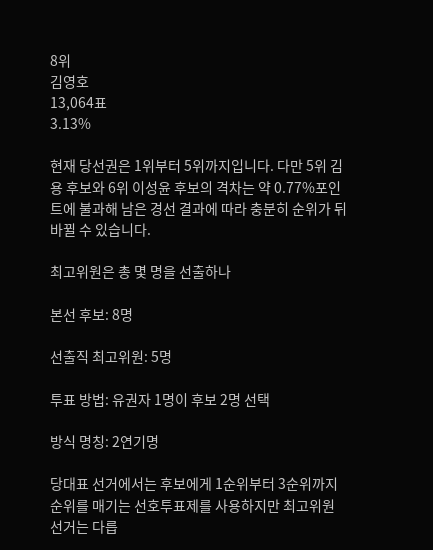8위
김영호
13,064표
3.13%

현재 당선권은 1위부터 5위까지입니다. 다만 5위 김용 후보와 6위 이성윤 후보의 격차는 약 0.77%포인트에 불과해 남은 경선 결과에 따라 충분히 순위가 뒤바뀔 수 있습니다.

최고위원은 총 몇 명을 선출하나

본선 후보: 8명

선출직 최고위원: 5명

투표 방법: 유권자 1명이 후보 2명 선택

방식 명칭: 2연기명

당대표 선거에서는 후보에게 1순위부터 3순위까지 순위를 매기는 선호투표제를 사용하지만 최고위원 선거는 다릅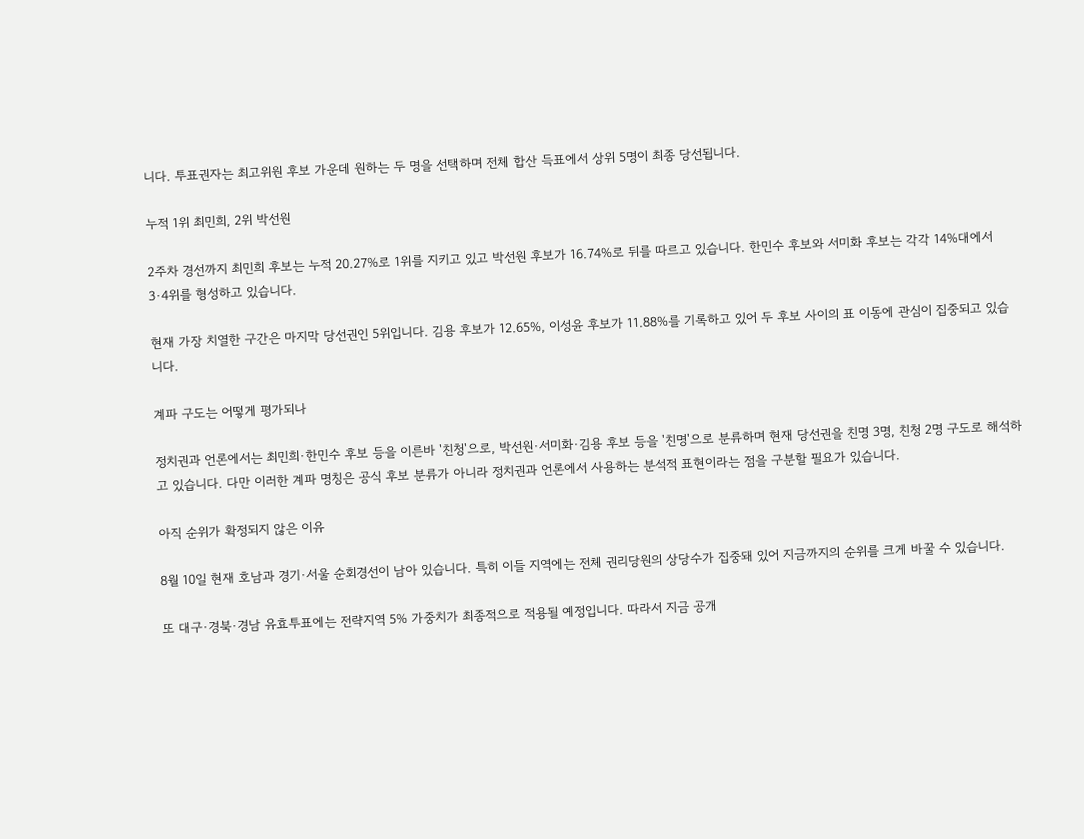니다. 투표권자는 최고위원 후보 가운데 원하는 두 명을 선택하며 전체 합산 득표에서 상위 5명이 최종 당선됩니다.

누적 1위 최민희, 2위 박선원

2주차 경선까지 최민희 후보는 누적 20.27%로 1위를 지키고 있고 박선원 후보가 16.74%로 뒤를 따르고 있습니다. 한민수 후보와 서미화 후보는 각각 14%대에서 3·4위를 형성하고 있습니다.

현재 가장 치열한 구간은 마지막 당선권인 5위입니다. 김용 후보가 12.65%, 이성윤 후보가 11.88%를 기록하고 있어 두 후보 사이의 표 이동에 관심이 집중되고 있습니다.

계파 구도는 어떻게 평가되나

정치권과 언론에서는 최민희·한민수 후보 등을 이른바 '친청'으로, 박선원·서미화·김용 후보 등을 '친명'으로 분류하며 현재 당선권을 친명 3명, 친청 2명 구도로 해석하고 있습니다. 다만 이러한 계파 명칭은 공식 후보 분류가 아니라 정치권과 언론에서 사용하는 분석적 표현이라는 점을 구분할 필요가 있습니다.

아직 순위가 확정되지 않은 이유

8월 10일 현재 호남과 경기·서울 순회경선이 남아 있습니다. 특히 이들 지역에는 전체 권리당원의 상당수가 집중돼 있어 지금까지의 순위를 크게 바꿀 수 있습니다.

또 대구·경북·경남 유효투표에는 전략지역 5% 가중치가 최종적으로 적용될 예정입니다. 따라서 지금 공개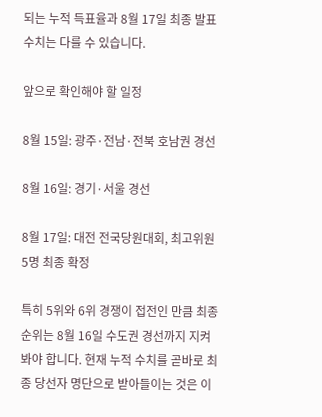되는 누적 득표율과 8월 17일 최종 발표 수치는 다를 수 있습니다.

앞으로 확인해야 할 일정

8월 15일: 광주·전남·전북 호남권 경선

8월 16일: 경기·서울 경선

8월 17일: 대전 전국당원대회, 최고위원 5명 최종 확정

특히 5위와 6위 경쟁이 접전인 만큼 최종 순위는 8월 16일 수도권 경선까지 지켜봐야 합니다. 현재 누적 수치를 곧바로 최종 당선자 명단으로 받아들이는 것은 이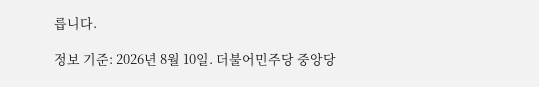릅니다.

정보 기준: 2026년 8월 10일. 더불어민주당 중앙당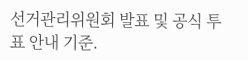선거관리위원회 발표 및 공식 투표 안내 기준.